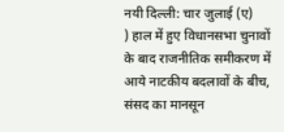नयी दिल्ली: चार जुलाई (ए)
) हाल में हुए विधानसभा चुनावों के बाद राजनीतिक समीकरण में आये नाटकीय बदलावों के बीच, संसद का मानसून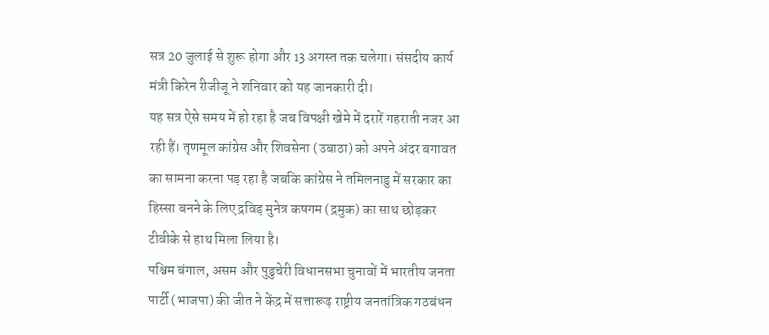सत्र 20 जुलाई से शुरू होगा और 13 अगस्त तक चलेगा। संसदीय कार्य मंत्री किरेन रीजीजू ने शनिवार को यह जानकारी दी।
यह सत्र ऐसे समय में हो रहा है जब विपक्षी खेमे में दरारें गहराती नजर आ रही हैं। तृणमूल कांग्रेस और शिवसेना (उबाठा) को अपने अंदर बगावत का सामना करना पड़ रहा है जबकि कांग्रेस ने तमिलनाडु में सरकार का हिस्सा बनने के लिए द्रविड़ मुनेत्र कषगम (द्रमुक) का साथ छोड़कर टीवीके से हाथ मिला लिया है।
पश्चिम बंगाल, असम और पुडुचेरी विधानसभा चुनावों में भारतीय जनता पार्टी (भाजपा) की जीत ने केंद्र में सत्तारूढ़ राष्ट्रीय जनतांत्रिक गठबंधन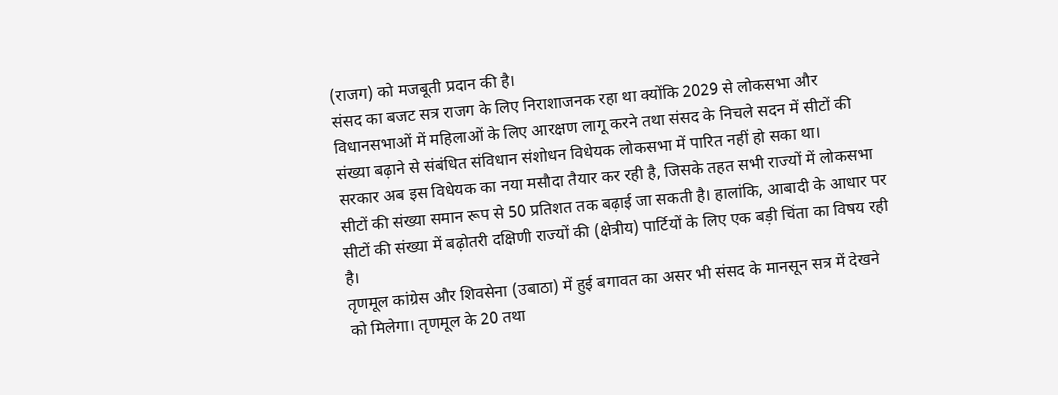(राजग) को मजबूती प्रदान की है।
संसद का बजट सत्र राजग के लिए निराशाजनक रहा था क्योंकि 2029 से लोकसभा और विधानसभाओं में महिलाओं के लिए आरक्षण लागू करने तथा संसद के निचले सदन में सीटों की संख्या बढ़ाने से संबंधित संविधान संशोधन विधेयक लोकसभा में पारित नहीं हो सका था।
सरकार अब इस विधेयक का नया मसौदा तैयार कर रही है, जिसके तहत सभी राज्यों में लोकसभा सीटों की संख्या समान रूप से 50 प्रतिशत तक बढ़ाई जा सकती है। हालांकि, आबादी के आधार पर सीटों की संख्या में बढ़ोतरी दक्षिणी राज्यों की (क्षेत्रीय) पार्टियों के लिए एक बड़ी चिंता का विषय रही है।
तृणमूल कांग्रेस और शिवसेना (उबाठा) में हुई बगावत का असर भी संसद के मानसून सत्र में देखने को मिलेगा। तृणमूल के 20 तथा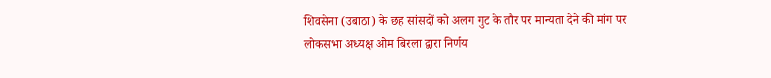शिवसेना (उबाठा) के छह सांसदों को अलग गुट के तौर पर मान्यता देने की मांग पर लोकसभा अध्यक्ष ओम बिरला द्वारा निर्णय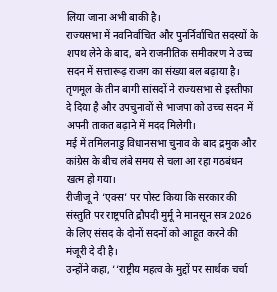लिया जाना अभी बाकी है।
राज्यसभा में नवनिर्वाचित और पुनर्निर्वाचित सदस्यों के शपथ लेने के बाद, बने राजनीतिक समीकरण ने उच्च सदन में सत्तारूढ़ राजग का संख्या बल बढ़ाया है।
तृणमूल के तीन बागी सांसदों ने राज्यसभा से इस्तीफा दे दिया है और उपचुनावों से भाजपा को उच्च सदन में अपनी ताकत बढ़ाने में मदद मिलेगी।
मई में तमिलनाडु विधानसभा चुनाव के बाद द्रमुक और कांग्रेस के बीच लंबे समय से चला आ रहा गठबंधन खत्म हो गया।
रीजीजू ने ‘एक्स’ पर पोस्ट किया कि सरकार की संस्तुति पर राष्ट्रपति द्रौपदी मुर्मू ने मानसून सत्र 2026 के लिए संसद के दोनों सदनों को आहूत करने की मंजूरी दे दी है।
उन्होंने कहा, ‘‘राष्ट्रीय महत्व के मुद्दों पर सार्थक चर्चा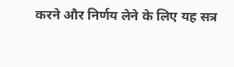करने और निर्णय लेने के लिए यह सत्र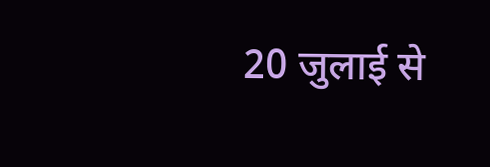20 जुलाई से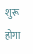शुरू होगा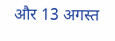और 13 अगस्त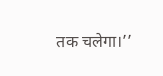तक चलेगा।’’